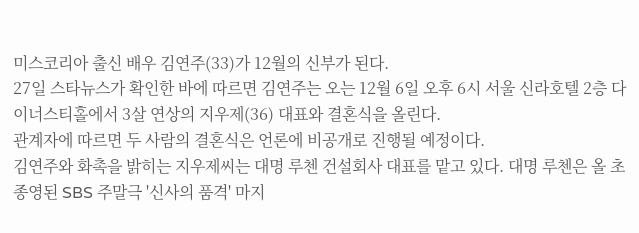미스코리아 출신 배우 김연주(33)가 12월의 신부가 된다.
27일 스타뉴스가 확인한 바에 따르면 김연주는 오는 12월 6일 오후 6시 서울 신라호텔 2층 다이너스티홀에서 3살 연상의 지우제(36) 대표와 결혼식을 올린다.
관계자에 따르면 두 사람의 결혼식은 언론에 비공개로 진행될 예정이다.
김연주와 화촉을 밝히는 지우제씨는 대명 루첸 건설회사 대표를 맡고 있다. 대명 루첸은 올 초 종영된 SBS 주말극 '신사의 품격' 마지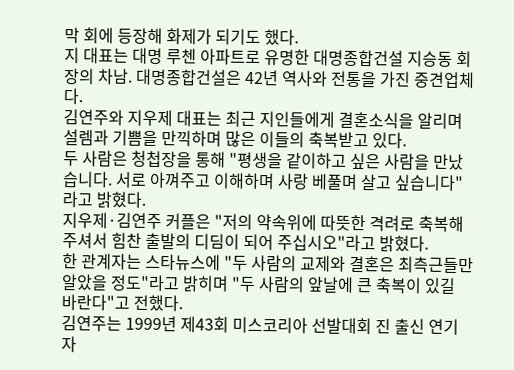막 회에 등장해 화제가 되기도 했다.
지 대표는 대명 루첸 아파트로 유명한 대명종합건설 지승동 회장의 차남. 대명종합건설은 42년 역사와 전통을 가진 중견업체다.
김연주와 지우제 대표는 최근 지인들에게 결혼소식을 알리며 설렘과 기쁨을 만끽하며 많은 이들의 축복받고 있다.
두 사람은 청첩장을 통해 "평생을 같이하고 싶은 사람을 만났습니다. 서로 아껴주고 이해하며 사랑 베풀며 살고 싶습니다"라고 밝혔다.
지우제·김연주 커플은 "저의 약속위에 따뜻한 격려로 축복해 주셔서 힘찬 출발의 디딤이 되어 주십시오"라고 밝혔다.
한 관계자는 스타뉴스에 "두 사람의 교제와 결혼은 최측근들만 알았을 정도"라고 밝히며 "두 사람의 앞날에 큰 축복이 있길 바란다"고 전했다.
김연주는 1999년 제43회 미스코리아 선발대회 진 출신 연기자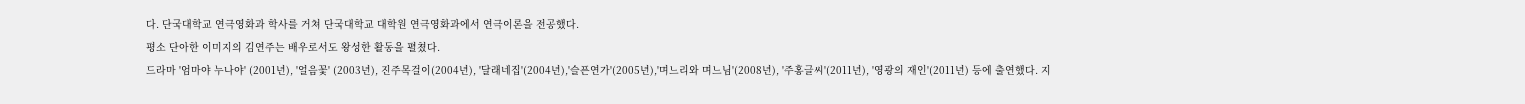다. 단국대학교 연극영화과 학사를 거쳐 단국대학교 대학원 연극영화과에서 연극이론을 전공했다.
평소 단아한 이미지의 김연주는 배우로서도 왕성한 활동을 펼쳤다.
드라마 '엄마야 누나야' (2001년), '얼음꽃' (2003년), 진주목걸이(2004년), '달래네집'(2004년),'슬픈연가'(2005년),'며느리와 며느님'(2008년), '주홍글씨'(2011년), '영광의 재인'(2011년) 등에 출연했다. 지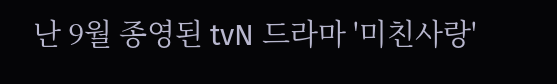난 9월 종영된 tvN 드라마 '미친사랑'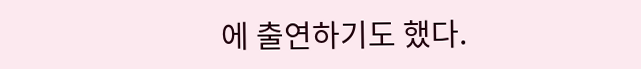에 출연하기도 했다.